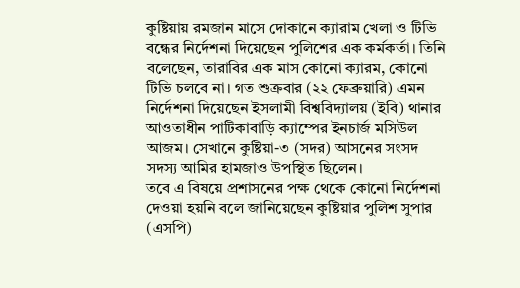কুষ্টিয়ায় রমজান মাসে দোকানে ক্যারাম খেলা ও টিভি বন্ধের নির্দেশনা দিয়েছেন পুলিশের এক কর্মকর্তা। তিনি বলেছেন, তারাবির এক মাস কোনো ক্যারম, কোনো টিভি চলবে না। গত শুক্রবার (২২ ফেব্রুয়ারি) এমন নির্দেশনা দিয়েছেন ইসলামী বিশ্ববিদ্যালয় (ইবি) থানার আওতাধীন পাটিকাবাড়ি ক্যাম্পের ইনচার্জ মসিউল আজম। সেখানে কুষ্টিয়া-৩ (সদর) আসনের সংসদ সদস্য আমির হামজাও উপস্থিত ছিলেন।
তবে এ বিষয়ে প্রশাসনের পক্ষ থেকে কোনো নির্দেশনা দেওয়া হয়নি বলে জানিয়েছেন কুষ্টিয়ার পুলিশ সুপার (এসপি)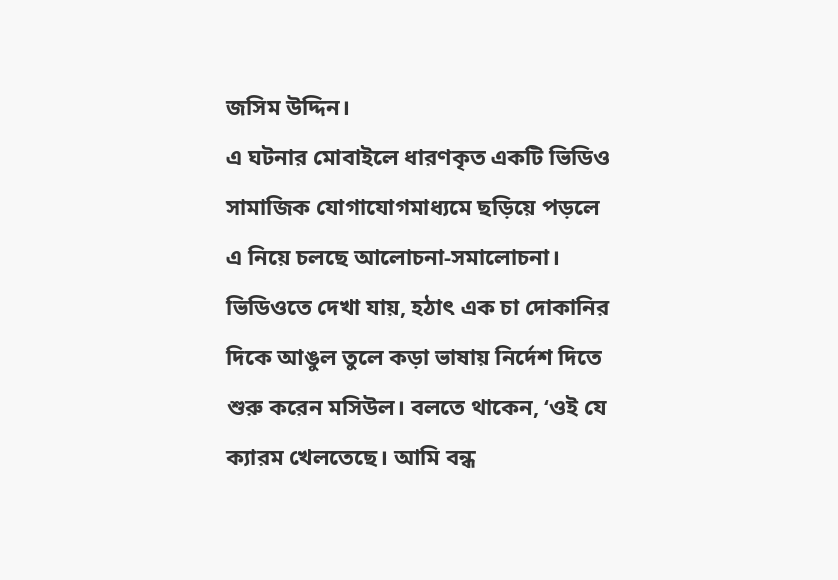জসিম উদ্দিন।
এ ঘটনার মোবাইলে ধারণকৃত একটি ভিডিও সামাজিক যোগাযোগমাধ্যমে ছড়িয়ে পড়লে এ নিয়ে চলছে আলোচনা-সমালোচনা। ভিডিওতে দেখা যায়, হঠাৎ এক চা দোকানির দিকে আঙুল তুলে কড়া ভাষায় নির্দেশ দিতে শুরু করেন মসিউল। বলতে থাকেন, ‘ওই যে ক্যারম খেলতেছে। আমি বন্ধ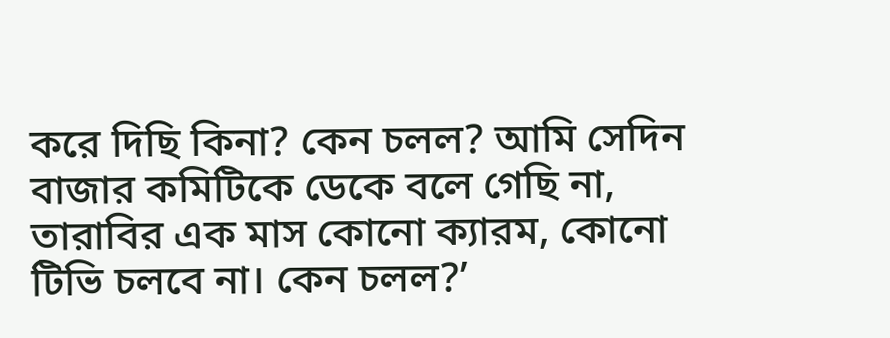করে দিছি কিনা? কেন চলল? আমি সেদিন বাজার কমিটিকে ডেকে বলে গেছি না, তারাবির এক মাস কোনো ক্যারম, কোনো টিভি চলবে না। কেন চলল?’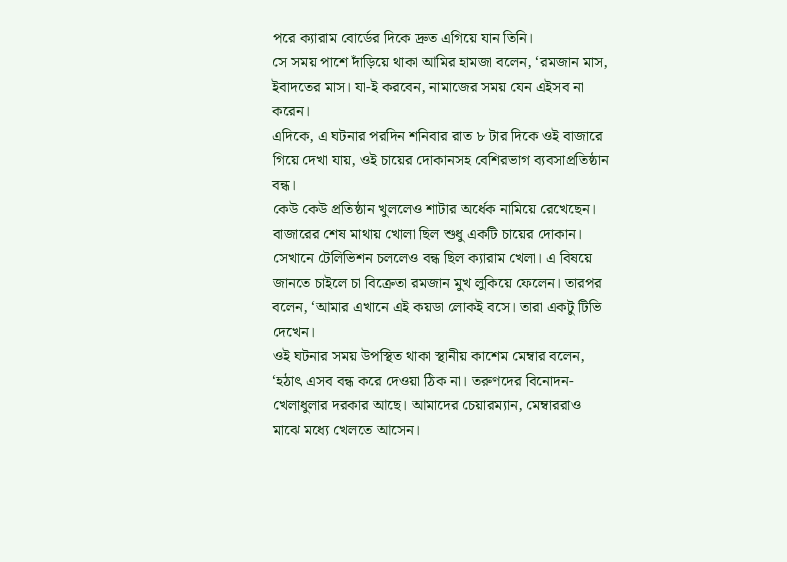পরে ক্যারাম বোর্ডের দিকে দ্রুত এগিয়ে যান তিনি।
সে সময় পাশে দাঁড়িয়ে থাকা আমির হামজা বলেন, ‘রমজান মাস, ইবাদতের মাস। যা-ই করবেন, নামাজের সময় যেন এইসব না করেন।
এদিকে, এ ঘটনার পরদিন শনিবার রাত ৮ টার দিকে ওই বাজারে গিয়ে দেখা যায়, ওই চায়ের দোকানসহ বেশিরভাগ ব্যবসাপ্রতিষ্ঠান বন্ধ।
কেউ কেউ প্রতিষ্ঠান খুললেও শাটার অর্ধেক নামিয়ে রেখেছেন। বাজারের শেষ মাথায় খোলা ছিল শুধু একটি চায়ের দোকান। সেখানে টেলিভিশন চললেও বন্ধ ছিল ক্যারাম খেলা। এ বিষয়ে জানতে চাইলে চা বিক্রেতা রমজান মুখ লুকিয়ে ফেলেন। তারপর বলেন, ‘আমার এখানে এই কয়ডা লোকই বসে। তারা একটু টিভি দেখেন।
ওই ঘটনার সময় উপস্থিত থাকা স্থানীয় কাশেম মেম্বার বলেন, ‘হঠাৎ এসব বন্ধ করে দেওয়া ঠিক না। তরুণদের বিনোদন-খেলাধুলার দরকার আছে। আমাদের চেয়ারম্যান, মেম্বাররাও মাঝে মধ্যে খেলতে আসেন।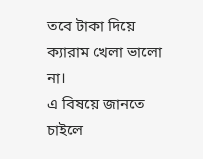তবে টাকা দিয়ে ক্যারাম খেলা ভালো না।
এ বিষয়ে জানতে চাইলে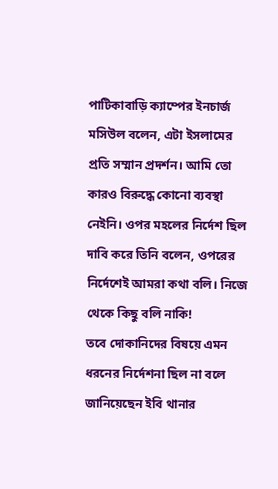পাটিকাবাড়ি ক্যাম্পের ইনচার্জ মসিউল বলেন, এটা ইসলামের প্রতি সম্মান প্রদর্শন। আমি তো কারও বিরুদ্ধে কোনো ব্যবস্থা নেইনি। ওপর মহলের নির্দেশ ছিল দাবি করে তিনি বলেন, ওপরের নির্দেশেই আমরা কথা বলি। নিজে থেকে কিছু বলি নাকি!
তবে দোকানিদের বিষয়ে এমন ধরনের নির্দেশনা ছিল না বলে জানিয়েছেন ইবি থানার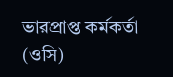ভারপ্রাপ্ত কর্মকর্তা (ওসি)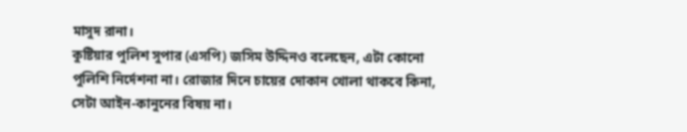মাসুদ রানা।
কুষ্টিয়ার পুলিশ সুপার (এসপি) জসিম উদ্দিনও বলেছেন, এটা কোনো পুলিশি নির্দেশনা না। রোজার দিনে চায়ের দোকান খোলা থাকবে কিনা, সেটা আইন-কানুনের বিষয় না।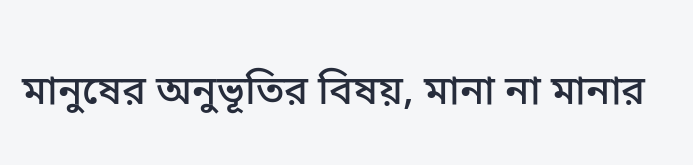মানুষের অনুভূতির বিষয়, মানা না মানার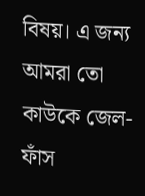বিষয়। এ জন্য আমরা তো কাউকে জেল-ফাঁস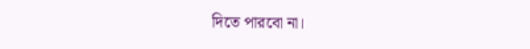দিতে পারবো না।